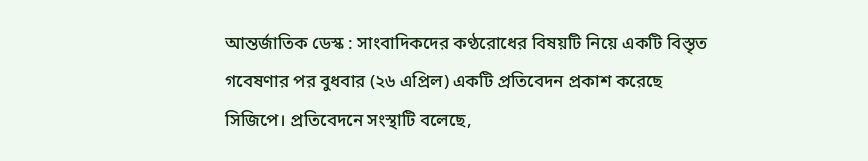আন্তর্জাতিক ডেস্ক : সাংবাদিকদের কণ্ঠরোধের বিষয়টি নিয়ে একটি বিস্তৃত গবেষণার পর বুধবার (২৬ এপ্রিল) একটি প্রতিবেদন প্রকাশ করেছে সিজিপে। প্রতিবেদনে সংস্থাটি বলেছে,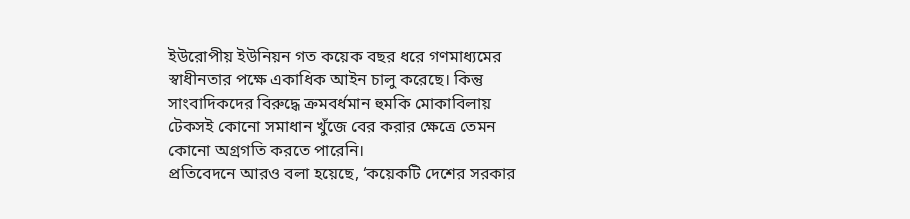ইউরোপীয় ইউনিয়ন গত কয়েক বছর ধরে গণমাধ্যমের স্বাধীনতার পক্ষে একাধিক আইন চালু করেছে। কিন্তু সাংবাদিকদের বিরুদ্ধে ক্রমবর্ধমান হুমকি মোকাবিলায় টেকসই কোনো সমাধান খুঁজে বের করার ক্ষেত্রে তেমন কোনো অগ্রগতি করতে পারেনি।
প্রতিবেদনে আরও বলা হয়েছে, ‘কয়েকটি দেশের সরকার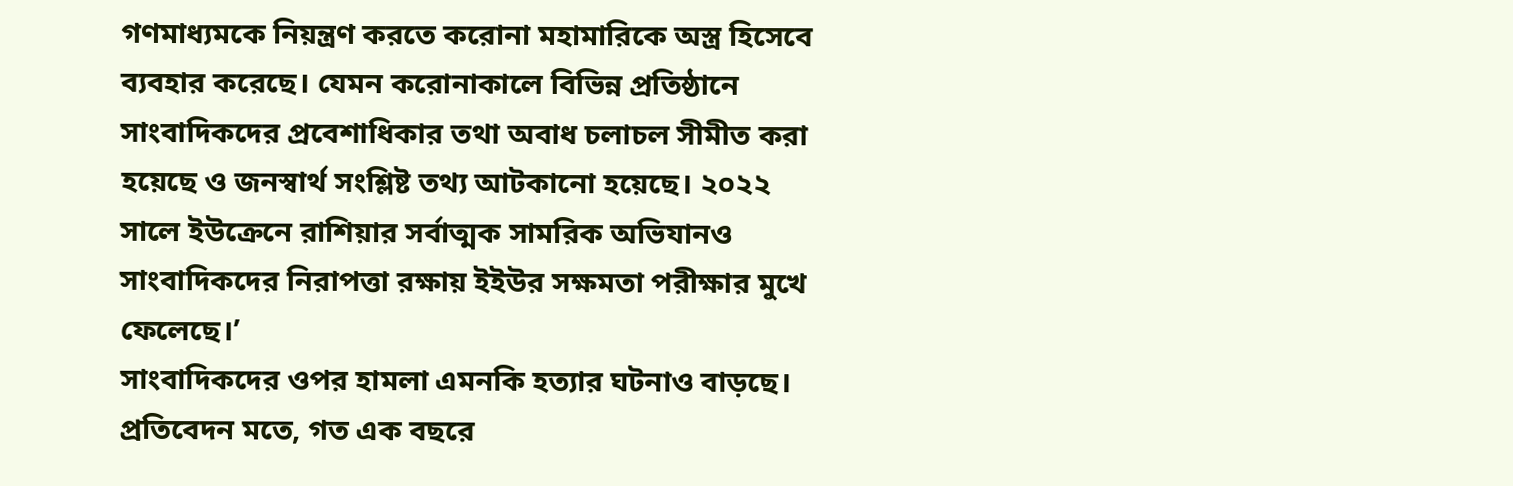গণমাধ্যমকে নিয়ন্ত্রণ করতে করোনা মহামারিকে অস্ত্র হিসেবে ব্যবহার করেছে। যেমন করোনাকালে বিভিন্ন প্রতিষ্ঠানে সাংবাদিকদের প্রবেশাধিকার তথা অবাধ চলাচল সীমীত করা হয়েছে ও জনস্বার্থ সংশ্লিষ্ট তথ্য আটকানো হয়েছে। ২০২২ সালে ইউক্রেনে রাশিয়ার সর্বাত্মক সামরিক অভিযানও সাংবাদিকদের নিরাপত্তা রক্ষায় ইইউর সক্ষমতা পরীক্ষার মুখে ফেলেছে।’
সাংবাদিকদের ওপর হামলা এমনকি হত্যার ঘটনাও বাড়ছে। প্রতিবেদন মতে, গত এক বছরে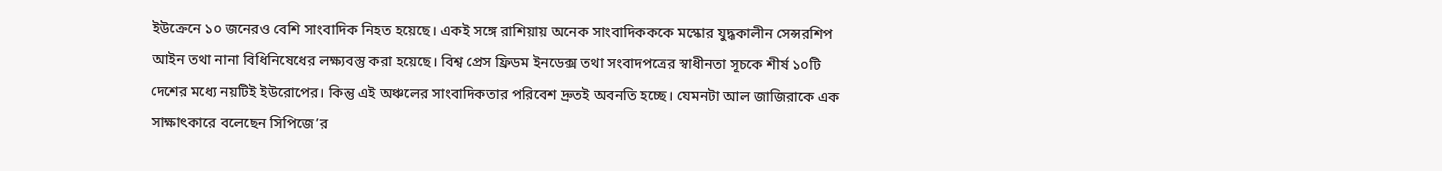ইউক্রেনে ১০ জনেরও বেশি সাংবাদিক নিহত হয়েছে। একই সঙ্গে রাশিয়ায় অনেক সাংবাদিকককে মস্কোর যুদ্ধকালীন সেন্সরশিপ আইন তথা নানা বিধিনিষেধের লক্ষ্যবস্তু করা হয়েছে। বিশ্ব প্রেস ফ্রিডম ইনডেক্স তথা সংবাদপত্রের স্বাধীনতা সূচকে শীর্ষ ১০টি দেশের মধ্যে নয়টিই ইউরোপের। কিন্তু এই অঞ্চলের সাংবাদিকতার পরিবেশ দ্রুতই অবনতি হচ্ছে। যেমনটা আল জাজিরাকে এক সাক্ষাৎকারে বলেছেন সিপিজে’র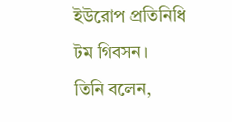ইউরোপ প্রতিনিধি টম গিবসন।
তিনি বলেন,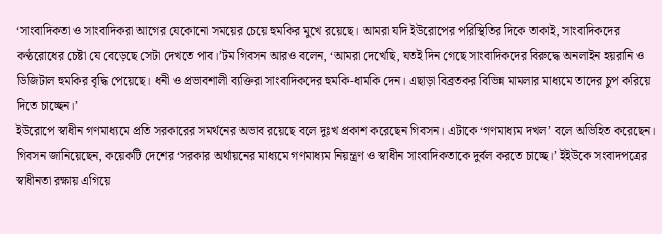‘সাংবাদিকতা ও সাংবাদিকরা আগের যেকোনো সময়ের চেয়ে হুমকির মুখে রয়েছে। আমরা যদি ইউরোপের পরিস্থিতির দিকে তাকাই, সাংবাদিকদের কণ্ঠরোধের চেষ্টা যে বেড়েছে সেটা দেখতে পাব।’টম গিবসন আরও বলেন, ‘আমরা দেখেছি, যতই দিন গেছে সাংবাদিকদের বিরুদ্ধে অনলাইন হয়রানি ও ডিজিটাল হুমকির বৃদ্ধি পেয়েছে। ধনী ও প্রভাবশালী ব্যক্তিরা সাংবাদিকদের হুমকি-ধামকি দেন। এছাড়া বিব্রতকর বিভিন্ন মামলার মাধ্যমে তাদের চুপ করিয়ে দিতে চাচ্ছেন।’
ইউরোপে স্বাধীন গণমাধ্যমে প্রতি সরকারের সমর্থনের অভাব রয়েছে বলে দুঃখ প্রকাশ করেছেন গিবসন। এটাকে ‘গণমাধ্যম দখল’ বলে অভিহিত করেছেন। গিবসন জানিয়েছেন, কয়েকটি দেশের ‘সরকার অর্থায়নের মাধ্যমে গণমাধ্যম নিয়ন্ত্রণ ও স্বাধীন সাংবাদিকতাকে দুর্বল করতে চাচ্ছে।’ ইইউকে সংবাদপত্রের স্বাধীনতা রক্ষায় এগিয়ে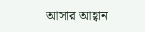আসার আহ্বান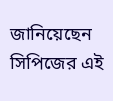জানিয়েছেন সিপিজের এই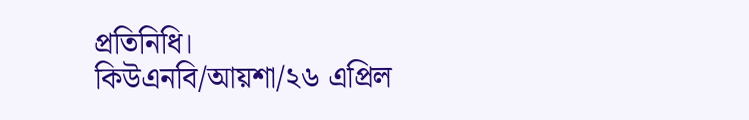প্রতিনিধি।
কিউএনবি/আয়শা/২৬ এপ্রিল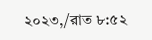২০২৩,/রাত ৮:৫২